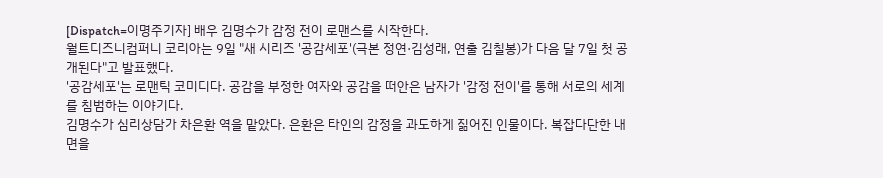[Dispatch=이명주기자] 배우 김명수가 감정 전이 로맨스를 시작한다.
월트디즈니컴퍼니 코리아는 9일 "새 시리즈 '공감세포'(극본 정연·김성래, 연출 김칠봉)가 다음 달 7일 첫 공개된다"고 발표했다.
'공감세포'는 로맨틱 코미디다. 공감을 부정한 여자와 공감을 떠안은 남자가 '감정 전이'를 통해 서로의 세계를 침범하는 이야기다.
김명수가 심리상담가 차은환 역을 맡았다. 은환은 타인의 감정을 과도하게 짊어진 인물이다. 복잡다단한 내면을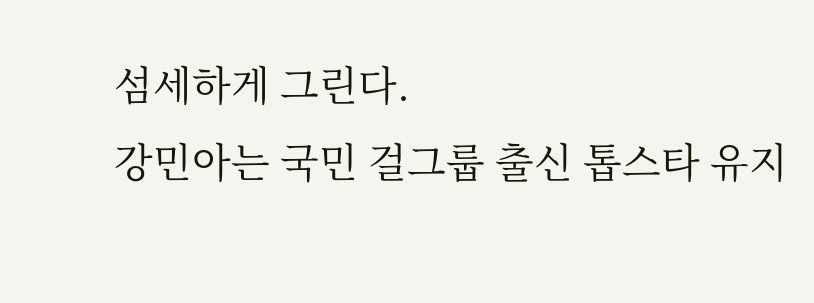섬세하게 그린다.
강민아는 국민 걸그룹 출신 톱스타 유지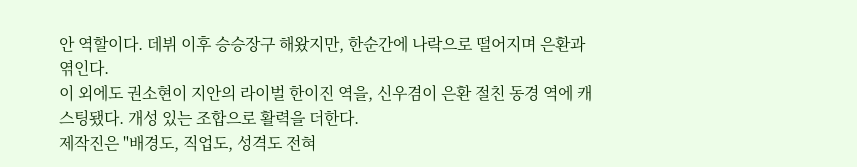안 역할이다. 데뷔 이후 승승장구 해왔지만, 한순간에 나락으로 떨어지며 은환과 엮인다.
이 외에도 권소현이 지안의 라이벌 한이진 역을, 신우겸이 은환 절친 동경 역에 캐스팅됐다. 개성 있는 조합으로 활력을 더한다.
제작진은 "배경도, 직업도, 성격도 전혀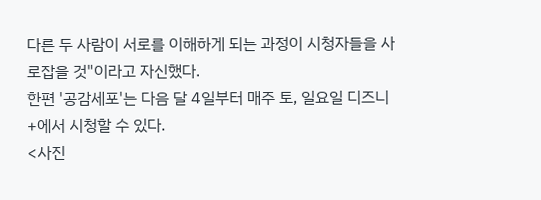다른 두 사람이 서로를 이해하게 되는 과정이 시청자들을 사로잡을 것"이라고 자신했다.
한편 '공감세포'는 다음 달 4일부터 매주 토, 일요일 디즈니+에서 시청할 수 있다.
<사진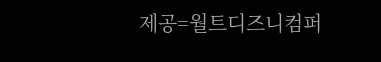제공=월트디즈니컴퍼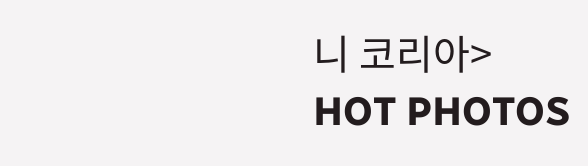니 코리아>
HOT PHOTOS